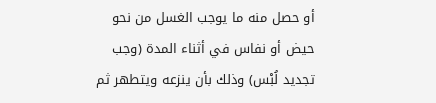أو حصل منه ما يوجب الغسل من نحو حيض أو نفاس في أثناء المدة (وجب تجديد لُبْس) وذلك بأن ينزعه ويتطهر ثم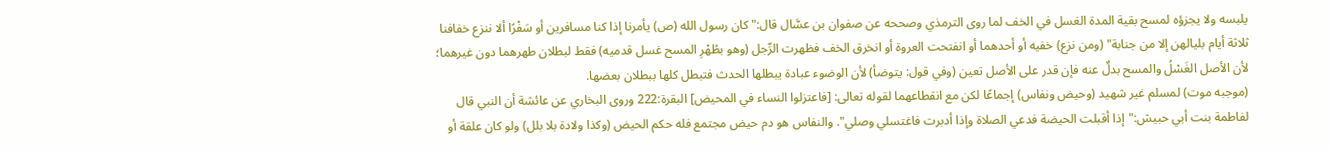يلبسه ولا يجزؤه لمسح بقية المدة الغسل في الخف لما روى الترمذي وصححه عن صفوان بن عسَّال قال:"كان رسول الله (ص) يأمرنا إذا كنا مسافرين أو سَفْرًا ألا ننزع خفافنا ثلاثة أيام بليالهن إلا من جنابة" (ومن نزع) خفيه أو أحدهما أو انفتحت العروة أو انخرق الخف فظهرت الرِّجل (وهو بطُهْرِ المسح غسل قدميه) فقط لبطلان طهرهما دون غيرهما؛ لأن الأصل الغَسْلُ والمسح بدلٌ عنه فإن قدر على الأصل تعين (وفي قول: يتوضأ) لأن الوضوء عبادة يبطلها الحدث فتبطل كلها ببطلان بعضها.
(موجبه موت) لمسلم غير شهيد (وحيض ونفاس) إجماعًا لكن مع انقطاعهما لقوله تعالى: [فاعتزلوا النساء في المحيض] البقرة:222 وروى البخاري عن عائشة أن النبي قال
لفاطمة بنت أبي حبيش:"إذا أقبلت الحيضة فدعي الصلاة وإذا أدبرت فاغتسلي وصلي". والنفاس هو دم حيض مجتمع فله حكم الحيض (وكذا ولادة بلا بلل) ولو كان علقة أو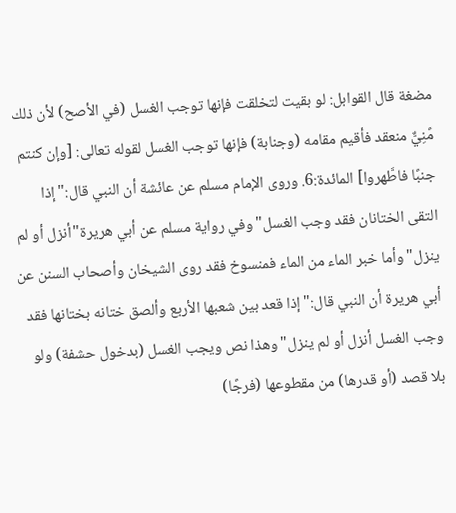مضغة قال القوابل: لو بقيت لتخلقت فإنها توجب الغسل (في الأصح) لأن ذلك مًنِيٌّ منعقد فأقيم مقامه (وجنابة) فإنها توجب الغسل لقوله تعالى: [وإن كنتم جنبًا فاطَّهروا] المائدة:6. وروى الإمام مسلم عن عائشة أن النبي قال:"إذا التقى الختانان فقد وجب الغسل"وفي رواية مسلم عن أبي هريرة"أنزل أو لم ينزل"وأما خبر الماء من الماء فمنسوخ فقد روى الشيخان وأصحاب السنن عن أبي هريرة أن النبي قال:"إذا قعد بين شعبها الأربع وألصق ختانه بختانها فقد وجب الغسل أنزل أو لم ينزل"وهذا نص ويجب الغسل (بدخول حشفة) ولو بلا قصد (أو قدرها) من مقطوعها (فرجًا)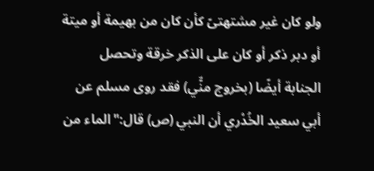ولو كان غير مشتهتىً كأن كان من بهيمة أو ميتة أو دبر ذكر أو كان على الذكر خرقة وتحصل الجنابة أيضًا (بخروج منٍّي) فقد روى مسلم عن أبي سعيد الخُدْري أن النبي (ص) قال:"الماء من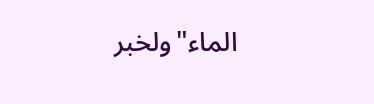الماء"ولخبر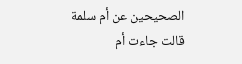الصحيحين عن أم سلمة قالت جاءت أم